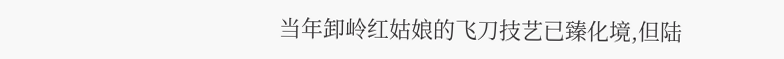当年卸岭红姑娘的飞刀技艺已臻化境,但陆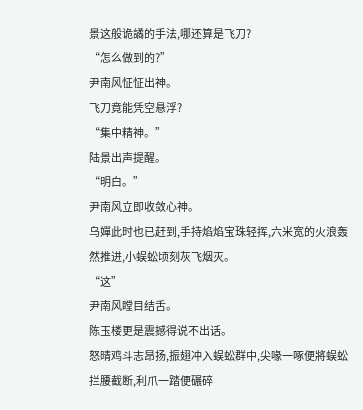景这般诡譎的手法,哪还算是飞刀?
“怎么做到的?”
尹南风怔怔出神。
飞刀竟能凭空悬浮?
“集中精神。”
陆景出声提醒。
“明白。”
尹南风立即收敛心神。
乌嬋此时也已赶到,手持焰焰宝珠轻挥,六米宽的火浪轰然推进,小蜈蚣顷刻灰飞烟灭。
“这”
尹南风瞠目结舌。
陈玉楼更是震撼得说不出话。
怒晴鸡斗志昂扬,振翅冲入蜈蚣群中,尖喙一啄便將蜈蚣拦腰截断,利爪一踏便碾碎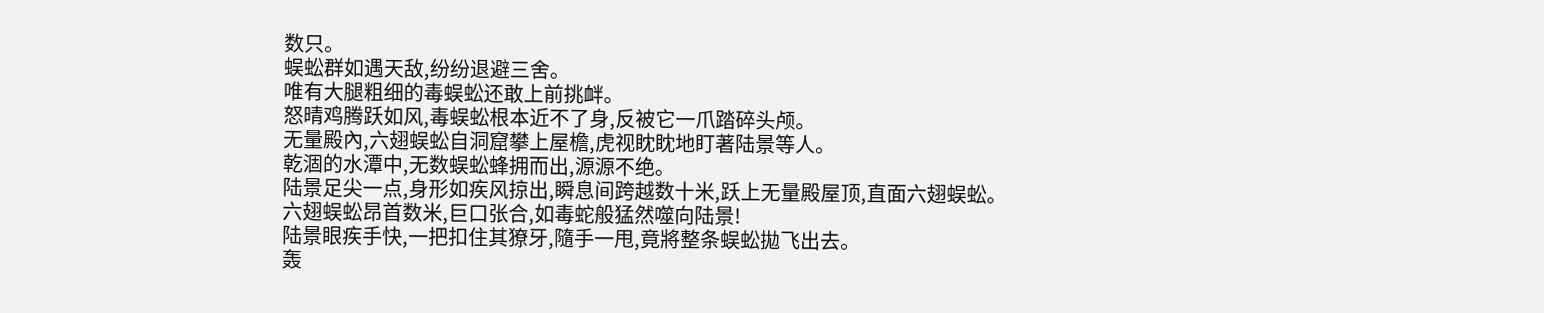数只。
蜈蚣群如遇天敌,纷纷退避三舍。
唯有大腿粗细的毒蜈蚣还敢上前挑衅。
怒晴鸡腾跃如风,毒蜈蚣根本近不了身,反被它一爪踏碎头颅。
无量殿內,六翅蜈蚣自洞窟攀上屋檐,虎视眈眈地盯著陆景等人。
乾涸的水潭中,无数蜈蚣蜂拥而出,源源不绝。
陆景足尖一点,身形如疾风掠出,瞬息间跨越数十米,跃上无量殿屋顶,直面六翅蜈蚣。
六翅蜈蚣昂首数米,巨口张合,如毒蛇般猛然噬向陆景!
陆景眼疾手快,一把扣住其獠牙,隨手一甩,竟將整条蜈蚣拋飞出去。
轰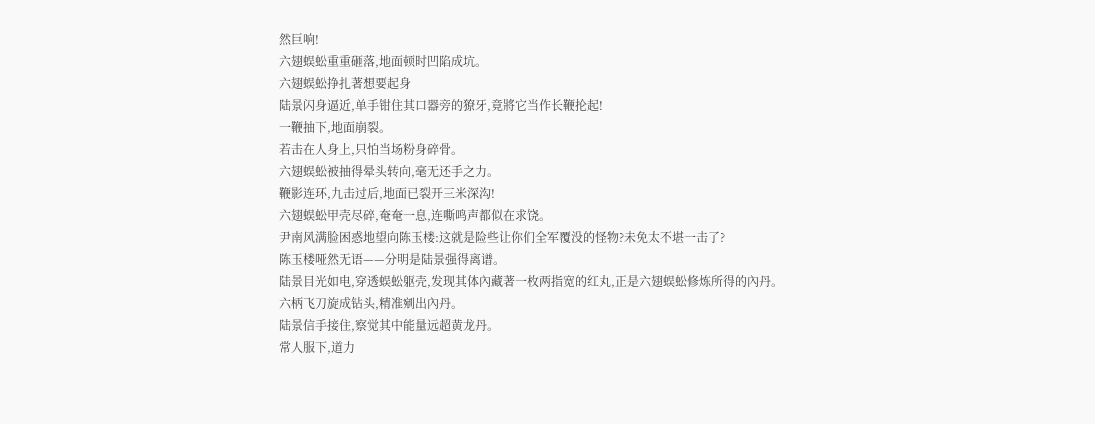然巨响!
六翅蜈蚣重重砸落,地面顿时凹陷成坑。
六翅蜈蚣挣扎著想要起身
陆景闪身逼近,单手钳住其口器旁的獠牙,竟將它当作长鞭抡起!
一鞭抽下,地面崩裂。
若击在人身上,只怕当场粉身碎骨。
六翅蜈蚣被抽得晕头转向,毫无还手之力。
鞭影连环,九击过后,地面已裂开三米深沟!
六翅蜈蚣甲壳尽碎,奄奄一息,连嘶鸣声都似在求饶。
尹南风满脸困惑地望向陈玉楼:这就是险些让你们全军覆没的怪物?未免太不堪一击了?
陈玉楼哑然无语——分明是陆景强得离谱。
陆景目光如电,穿透蜈蚣躯壳,发现其体內藏著一枚两指宽的红丸,正是六翅蜈蚣修炼所得的內丹。
六柄飞刀旋成钻头,精准剜出內丹。
陆景信手接住,察觉其中能量远超黄龙丹。
常人服下,道力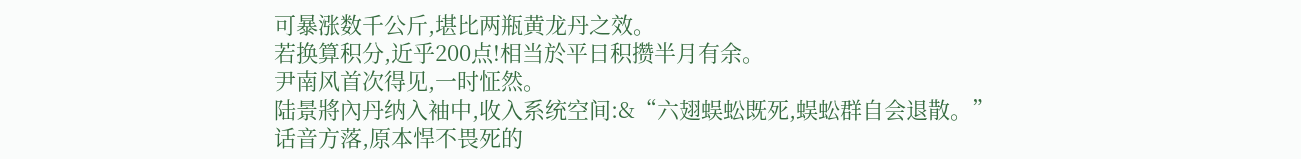可暴涨数千公斤,堪比两瓶黄龙丹之效。
若换算积分,近乎200点!相当於平日积攒半月有余。
尹南风首次得见,一时怔然。
陆景將內丹纳入袖中,收入系统空间:&“六翅蜈蚣既死,蜈蚣群自会退散。”
话音方落,原本悍不畏死的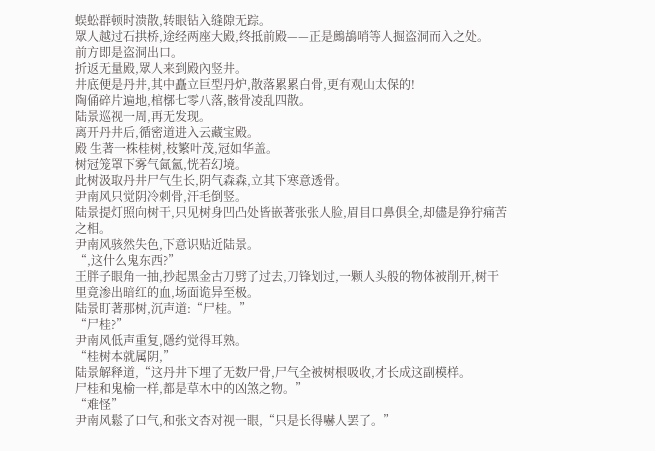蜈蚣群顿时溃散,转眼钻入缝隙无踪。
眾人越过石拱桥,途经两座大殿,终抵前殿——正是鷓鴣哨等人掘盗洞而入之处。
前方即是盗洞出口。
折返无量殿,眾人来到殿內竖井。
井底便是丹井,其中矗立巨型丹炉,散落累累白骨,更有观山太保的!
陶俑碎片遍地,棺槨七零八落,骸骨凌乱四散。
陆景巡视一周,再无发现。
离开丹井后,循密道进入云藏宝殿。
殿 生著一株桂树,枝繁叶茂,冠如华盖。
树冠笼罩下雾气氤氳,恍若幻境。
此树汲取丹井尸气生长,阴气森森,立其下寒意透骨。
尹南风只觉阴冷刺骨,汗毛倒竖。
陆景提灯照向树干,只见树身凹凸处皆嵌著张张人脸,眉目口鼻俱全,却儘是狰狞痛苦之相。
尹南风骇然失色,下意识贴近陆景。
“,这什么鬼东西?”
王胖子眼角一抽,抄起黑金古刀劈了过去,刀锋划过,一颗人头般的物体被削开,树干里竟渗出暗红的血,场面诡异至极。
陆景盯著那树,沉声道:“尸桂。”
“尸桂?”
尹南风低声重复,隱约觉得耳熟。
“桂树本就属阴,”
陆景解释道,“这丹井下埋了无数尸骨,尸气全被树根吸收,才长成这副模样。
尸桂和鬼榆一样,都是草木中的凶煞之物。”
“难怪”
尹南风鬆了口气,和张文杏对视一眼,“只是长得嚇人罢了。”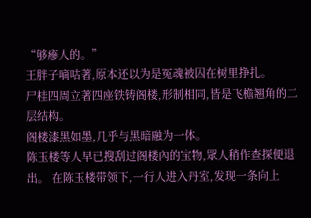“够瘮人的。”
王胖子嘀咕著,原本还以为是冤魂被囚在树里挣扎。
尸桂四周立著四座铁铸阁楼,形制相同,皆是飞檐翘角的二层结构。
阁楼漆黑如墨,几乎与黑暗融为一体。
陈玉楼等人早已搜刮过阁楼內的宝物,眾人稍作查探便退出。 在陈玉楼带领下,一行人进入丹室,发现一条向上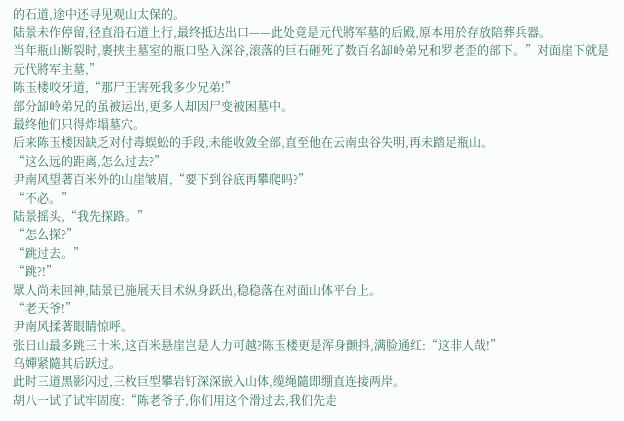的石道,途中还寻见观山太保的。
陆景未作停留,径直沿石道上行,最终抵达出口——此处竟是元代將军墓的后殿,原本用於存放陪葬兵器。
当年瓶山断裂时,裹挟主墓室的瓶口坠入深谷,滚落的巨石砸死了数百名缷岭弟兄和罗老歪的部下。”对面崖下就是元代將军主墓,”
陈玉楼咬牙道,“那尸王害死我多少兄弟!”
部分缷岭弟兄的虽被运出,更多人却因尸变被困墓中。
最终他们只得炸塌墓穴。
后来陈玉楼因缺乏对付毒蜈蚣的手段,未能收敛全部,直至他在云南虫谷失明,再未踏足瓶山。
“这么远的距离,怎么过去?”
尹南风望著百米外的山崖皱眉,“要下到谷底再攀爬吗?”
“不必。”
陆景摇头,“我先探路。”
“怎么探?”
“跳过去。”
“跳?!”
眾人尚未回神,陆景已施展天目术纵身跃出,稳稳落在对面山体平台上。
“老天爷!”
尹南风揉著眼睛惊呼。
张日山最多跳三十米,这百米悬崖岂是人力可越?陈玉楼更是浑身颤抖,满脸通红:“这非人哉!”
乌嬋紧隨其后跃过。
此时三道黑影闪过,三枚巨型攀岩钉深深嵌入山体,缆绳隨即绷直连接两岸。
胡八一试了试牢固度:“陈老爷子,你们用这个滑过去,我们先走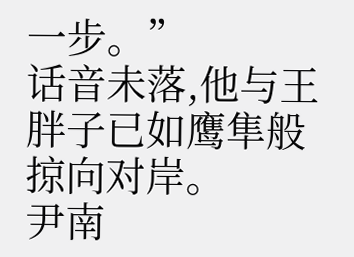一步。”
话音未落,他与王胖子已如鹰隼般掠向对岸。
尹南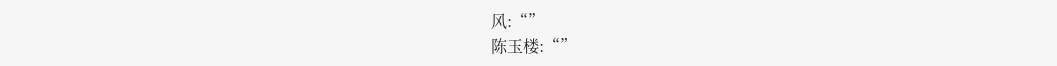风:“”
陈玉楼:“”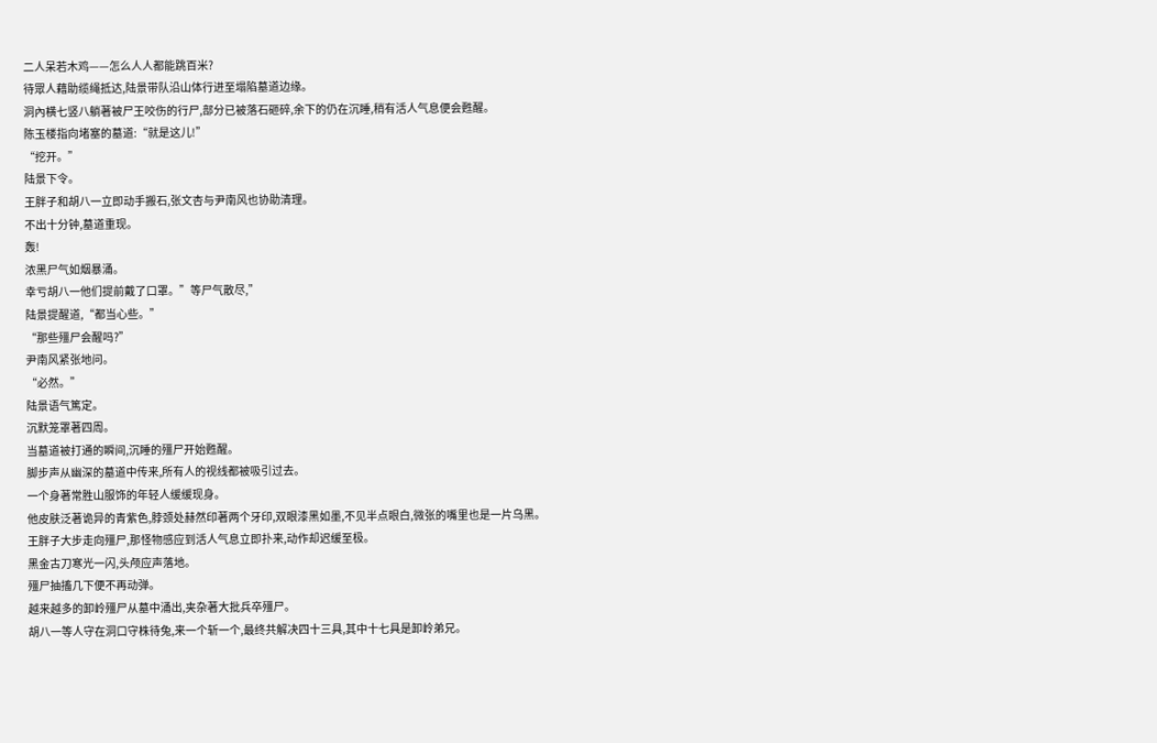二人呆若木鸡——怎么人人都能跳百米?
待眾人藉助缆绳抵达,陆景带队沿山体行进至塌陷墓道边缘。
洞內横七竖八躺著被尸王咬伤的行尸,部分已被落石砸碎,余下的仍在沉睡,稍有活人气息便会甦醒。
陈玉楼指向堵塞的墓道:“就是这儿!”
“挖开。”
陆景下令。
王胖子和胡八一立即动手搬石,张文杏与尹南风也协助清理。
不出十分钟,墓道重现。
轰!
浓黑尸气如烟暴涌。
幸亏胡八一他们提前戴了口罩。”等尸气散尽,”
陆景提醒道,“都当心些。”
“那些殭尸会醒吗?”
尹南风紧张地问。
“必然。”
陆景语气篤定。
沉默笼罩著四周。
当墓道被打通的瞬间,沉睡的殭尸开始甦醒。
脚步声从幽深的墓道中传来,所有人的视线都被吸引过去。
一个身著常胜山服饰的年轻人缓缓现身。
他皮肤泛著诡异的青紫色,脖颈处赫然印著两个牙印,双眼漆黑如墨,不见半点眼白,微张的嘴里也是一片乌黑。
王胖子大步走向殭尸,那怪物感应到活人气息立即扑来,动作却迟缓至极。
黑金古刀寒光一闪,头颅应声落地。
殭尸抽搐几下便不再动弹。
越来越多的卸岭殭尸从墓中涌出,夹杂著大批兵卒殭尸。
胡八一等人守在洞口守株待兔,来一个斩一个,最终共解决四十三具,其中十七具是卸岭弟兄。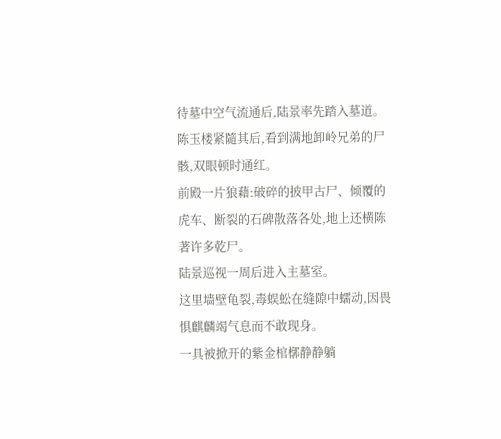待墓中空气流通后,陆景率先踏入墓道。
陈玉楼紧隨其后,看到满地卸岭兄弟的尸骸,双眼顿时通红。
前殿一片狼藉:破碎的披甲古尸、倾覆的虎车、断裂的石碑散落各处,地上还横陈著许多乾尸。
陆景巡视一周后进入主墓室。
这里墙壁龟裂,毒蜈蚣在缝隙中蠕动,因畏惧麒麟竭气息而不敢现身。
一具被掀开的紫金棺槨静静躺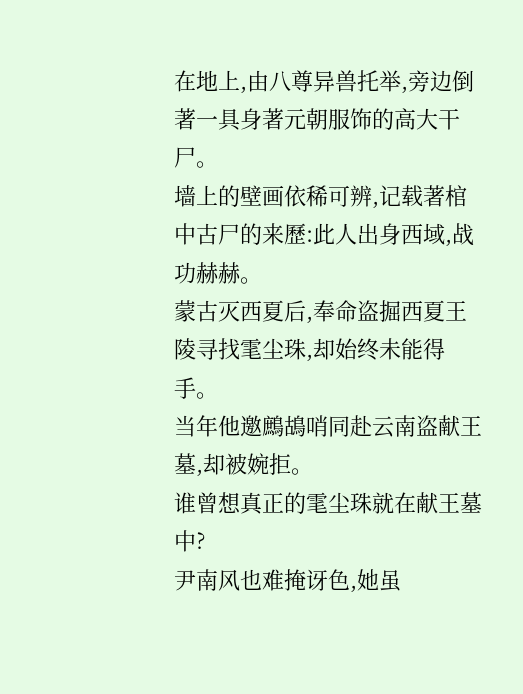在地上,由八尊异兽托举,旁边倒著一具身著元朝服饰的高大干尸。
墙上的壁画依稀可辨,记载著棺中古尸的来歷:此人出身西域,战功赫赫。
蒙古灭西夏后,奉命盗掘西夏王陵寻找雮尘珠,却始终未能得手。
当年他邀鷓鴣哨同赴云南盗献王墓,却被婉拒。
谁曾想真正的雮尘珠就在献王墓中?
尹南风也难掩讶色,她虽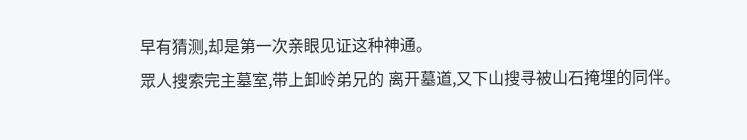早有猜测,却是第一次亲眼见证这种神通。
眾人搜索完主墓室,带上卸岭弟兄的 离开墓道,又下山搜寻被山石掩埋的同伴。